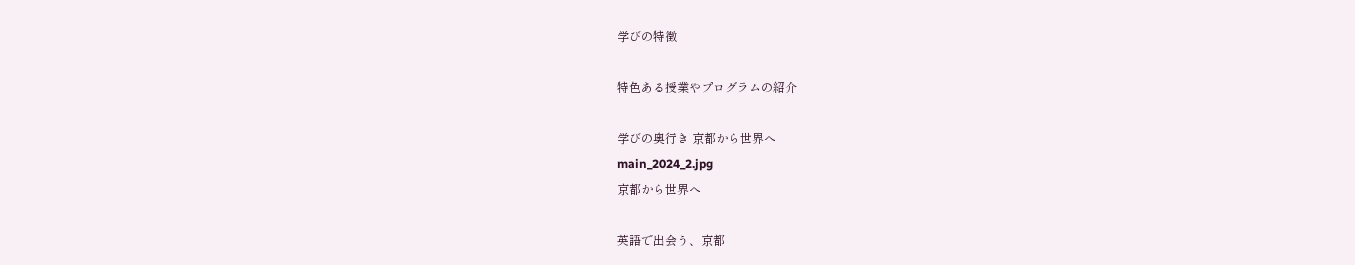学びの特徴

特色ある授業やプログラムの紹介

学びの奥行き 京都から世界へ
main_2024_2.jpg
京都から世界へ

英語で出会う、京都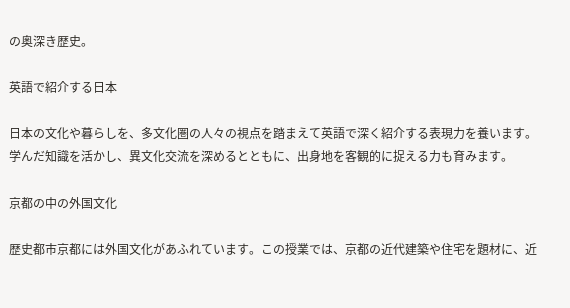の奥深き歴史。

英語で紹介する日本

日本の文化や暮らしを、多文化圏の人々の視点を踏まえて英語で深く紹介する表現力を養います。学んだ知識を活かし、異文化交流を深めるとともに、出身地を客観的に捉える力も育みます。

京都の中の外国文化

歴史都市京都には外国文化があふれています。この授業では、京都の近代建築や住宅を題材に、近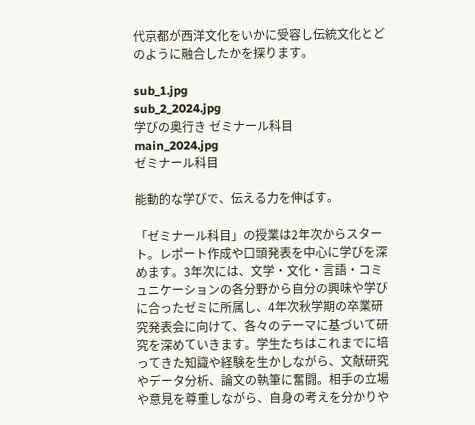代京都が西洋文化をいかに受容し伝統文化とどのように融合したかを探ります。

sub_1.jpg
sub_2_2024.jpg
学びの奥行き ゼミナール科目
main_2024.jpg
ゼミナール科目

能動的な学びで、伝える力を伸ばす。

「ゼミナール科目」の授業は2年次からスタート。レポート作成や口頭発表を中心に学びを深めます。3年次には、文学・文化・言語・コミュニケーションの各分野から自分の興味や学びに合ったゼミに所属し、4年次秋学期の卒業研究発表会に向けて、各々のテーマに基づいて研究を深めていきます。学生たちはこれまでに培ってきた知識や経験を生かしながら、文献研究やデータ分析、論文の執筆に奮闘。相手の立場や意見を尊重しながら、自身の考えを分かりや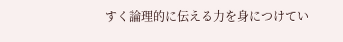すく論理的に伝える力を身につけてい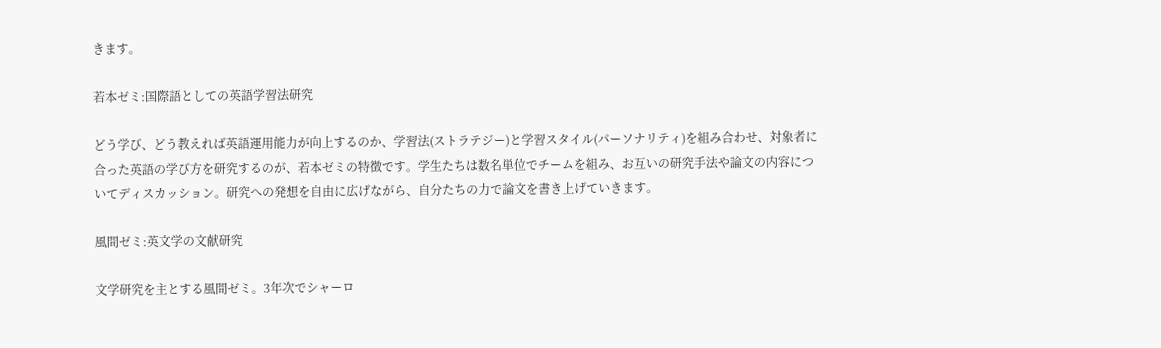きます。

若本ゼミ:国際語としての英語学習法研究

どう学び、どう教えれば英語運用能力が向上するのか、学習法(ストラテジー)と学習スタイル(パーソナリティ)を組み合わせ、対象者に合った英語の学び方を研究するのが、若本ゼミの特徴です。学生たちは数名単位でチームを組み、お互いの研究手法や論文の内容についてディスカッション。研究への発想を自由に広げながら、自分たちの力で論文を書き上げていきます。

風間ゼミ:英文学の文献研究

文学研究を主とする風間ゼミ。3年次でシャーロ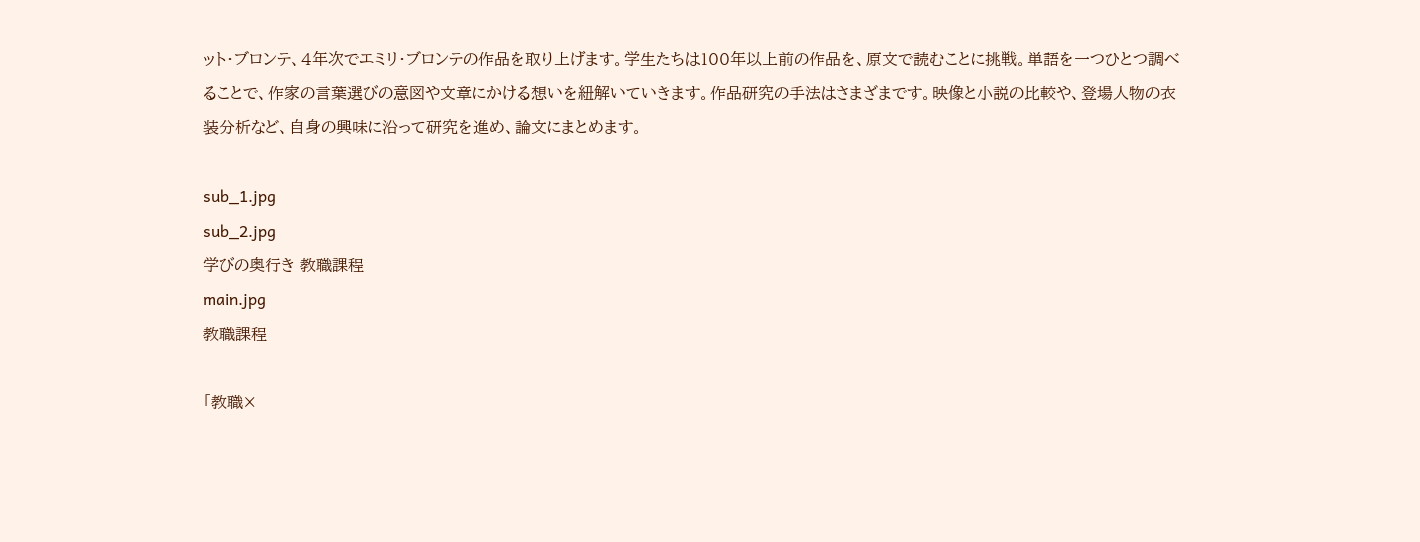ット・ブロンテ、4年次でエミリ・ブロンテの作品を取り上げます。学生たちは100年以上前の作品を、原文で読むことに挑戦。単語を一つひとつ調べることで、作家の言葉選びの意図や文章にかける想いを紐解いていきます。作品研究の手法はさまざまです。映像と小説の比較や、登場人物の衣装分析など、自身の興味に沿って研究を進め、論文にまとめます。

sub_1.jpg
sub_2.jpg
学びの奥行き 教職課程
main.jpg
教職課程

「教職×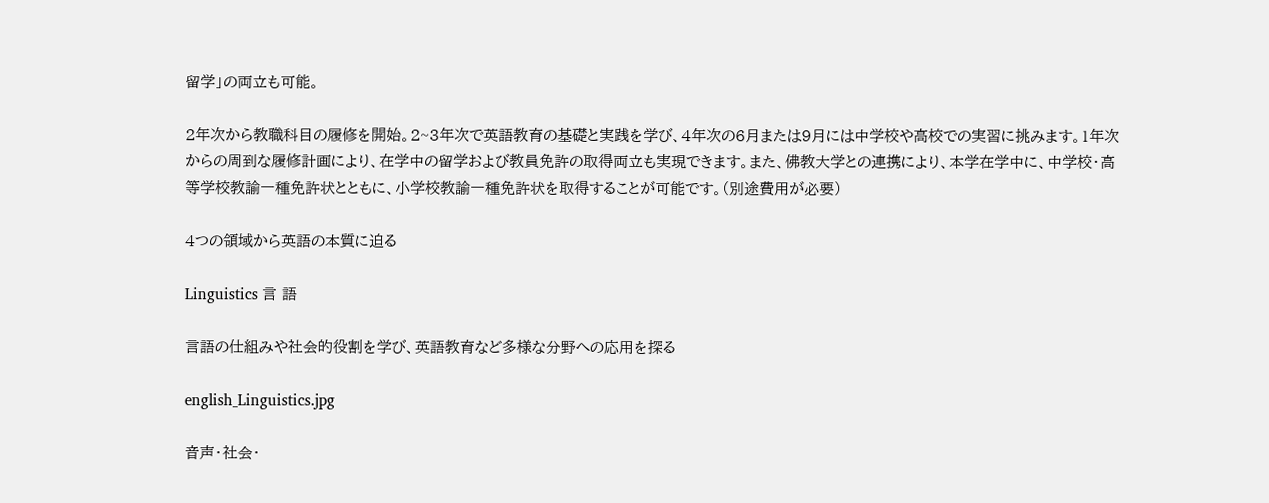留学」の両立も可能。

2年次から教職科目の履修を開始。2~3年次で英語教育の基礎と実践を学び、4年次の6月または9月には中学校や高校での実習に挑みます。1年次からの周到な履修計画により、在学中の留学および教員免許の取得両立も実現できます。また、佛教大学との連携により、本学在学中に、中学校・高等学校教諭一種免許状とともに、小学校教諭一種免許状を取得することが可能です。(別途費用が必要)

4つの領域から英語の本質に迫る

Linguistics 言 語

言語の仕組みや社会的役割を学び、英語教育など多様な分野への応用を探る

english_Linguistics.jpg

音声・社会・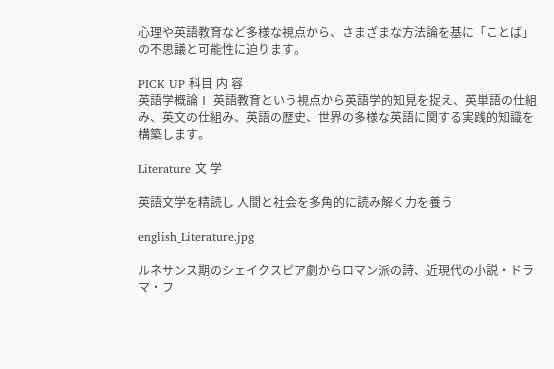心理や英語教育など多様な視点から、さまざまな方法論を基に「ことば」の不思議と可能性に迫ります。

PICK UP 科目 内 容
英語学概論Ⅰ 英語教育という視点から英語学的知見を捉え、英単語の仕組み、英文の仕組み、英語の歴史、世界の多様な英語に関する実践的知識を構築します。

Literature 文 学

英語文学を精読し 人間と社会を多角的に読み解く力を養う

english_Literature.jpg

ルネサンス期のシェイクスピア劇からロマン派の詩、近現代の小説・ドラマ・フ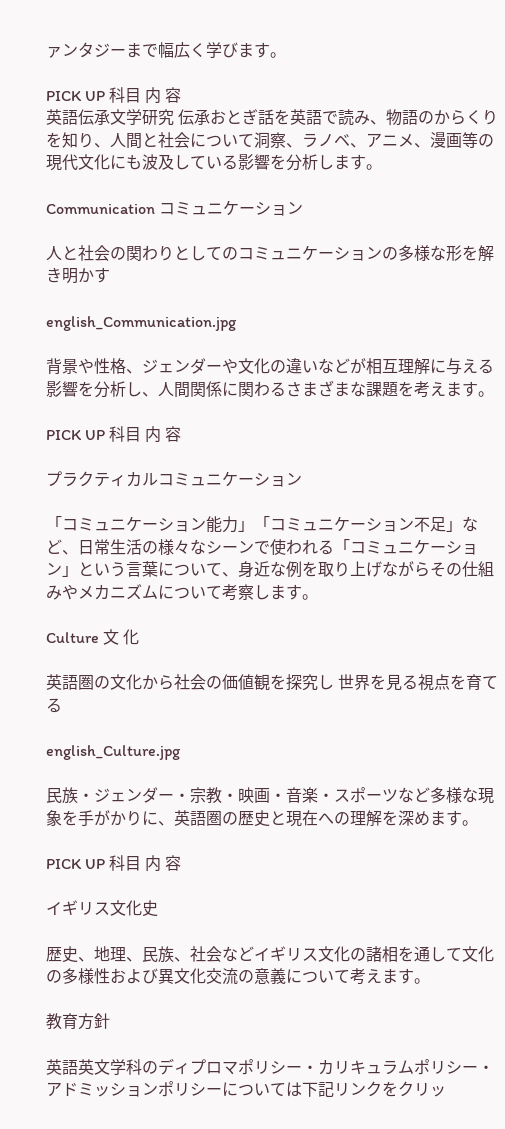ァンタジーまで幅広く学びます。

PICK UP 科目 内 容
英語伝承文学研究 伝承おとぎ話を英語で読み、物語のからくりを知り、人間と社会について洞察、ラノベ、アニメ、漫画等の現代文化にも波及している影響を分析します。

Communication コミュニケーション

人と社会の関わりとしてのコミュニケーションの多様な形を解き明かす

english_Communication.jpg

背景や性格、ジェンダーや文化の違いなどが相互理解に与える影響を分析し、人間関係に関わるさまざまな課題を考えます。

PICK UP 科目 内 容

プラクティカルコミュニケーション

「コミュニケーション能力」「コミュニケーション不足」など、日常生活の様々なシーンで使われる「コミュニケーション」という言葉について、身近な例を取り上げながらその仕組みやメカニズムについて考察します。

Culture 文 化

英語圏の文化から社会の価値観を探究し 世界を見る視点を育てる

english_Culture.jpg

民族・ジェンダー・宗教・映画・音楽・スポーツなど多様な現象を手がかりに、英語圏の歴史と現在への理解を深めます。

PICK UP 科目 内 容

イギリス文化史

歴史、地理、民族、社会などイギリス文化の諸相を通して文化の多様性および異文化交流の意義について考えます。

教育方針

英語英文学科のディプロマポリシー・カリキュラムポリシー・アドミッションポリシーについては下記リンクをクリッ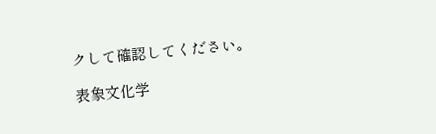クして確認してください。

表象文化学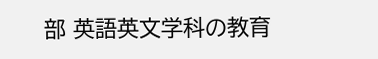部 英語英文学科の教育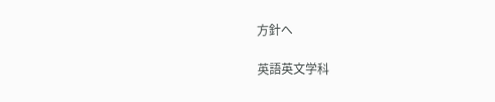方針へ

英語英文学科